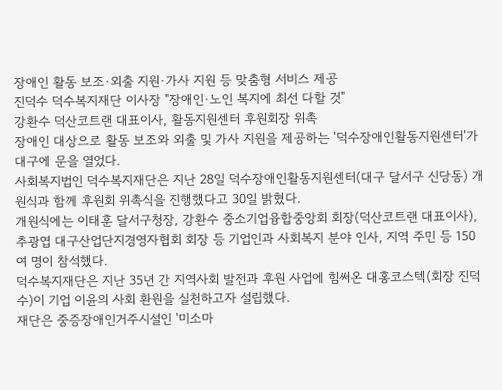장애인 활동 보조·외출 지원·가사 지원 등 맞춤형 서비스 제공
진덕수 덕수복지재단 이사장 "장애인·노인 복지에 최선 다할 것"
강환수 덕산코트랜 대표이사, 활동지원센터 후원회장 위촉
장애인 대상으로 활동 보조와 외출 및 가사 지원을 제공하는 '덕수장애인활동지원센터'가 대구에 문을 열었다.
사회복지법인 덕수복지재단은 지난 28일 덕수장애인활동지원센터(대구 달서구 신당동) 개원식과 함께 후원회 위촉식을 진행했다고 30일 밝혔다.
개원식에는 이태훈 달서구청장, 강환수 중소기업융합중앙회 회장(덕산코트랜 대표이사), 추광엽 대구산업단지경영자협회 회장 등 기업인과 사회복지 분야 인사, 지역 주민 등 150여 명이 참석했다.
덕수복지재단은 지난 35년 간 지역사회 발전과 후원 사업에 힘써온 대홍코스텍(회장 진덕수)이 기업 이윤의 사회 환원을 실천하고자 설립했다.
재단은 중증장애인거주시설인 '미소마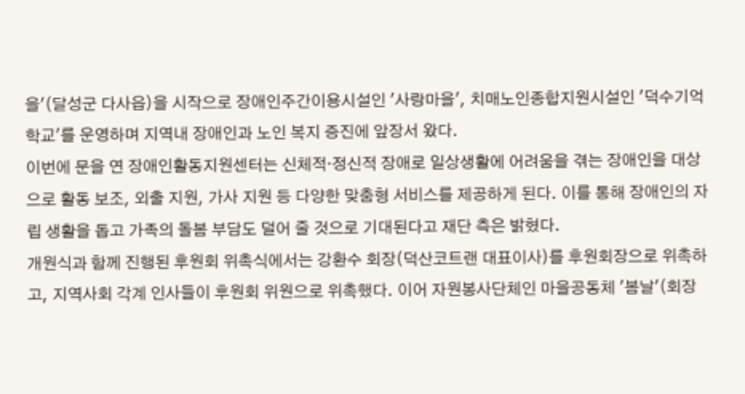을'(달성군 다사읍)을 시작으로 장애인주간이용시설인 '사랑마을', 치매노인종합지원시설인 '덕수기억학교'를 운영하며 지역내 장애인과 노인 복지 증진에 앞장서 왔다.
이번에 문을 연 장애인활동지원센터는 신체적·정신적 장애로 일상생활에 어려움을 겪는 장애인을 대상으로 활동 보조, 외출 지원, 가사 지원 등 다양한 맞춤형 서비스를 제공하게 된다. 이를 통해 장애인의 자립 생활을 돕고 가족의 돌봄 부담도 덜어 줄 것으로 기대된다고 재단 측은 밝혔다.
개원식과 함께 진행된 후원회 위촉식에서는 강환수 회장(덕산코트랜 대표이사)를 후원회장으로 위촉하고, 지역사회 각계 인사들이 후원회 위원으로 위촉했다. 이어 자원봉사단체인 마을공동체 '봄날'(회장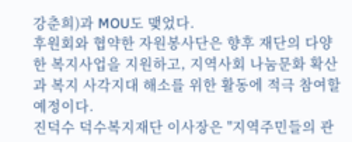강춘희)과 MOU도 맺었다.
후원회와 협약한 자원봉사단은 향후 재단의 다양한 복지사업을 지원하고, 지역사회 나눔문화 확산과 복지 사각지대 해소를 위한 활동에 적극 참여할 예정이다.
진덕수 덕수복지재단 이사장은 "지역주민들의 관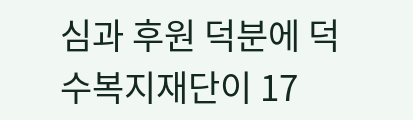심과 후원 덕분에 덕수복지재단이 17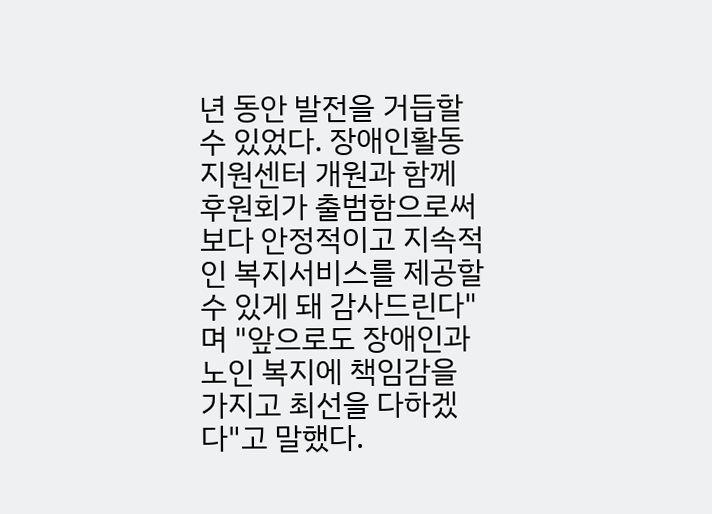년 동안 발전을 거듭할 수 있었다. 장애인활동지원센터 개원과 함께 후원회가 출범함으로써 보다 안정적이고 지속적인 복지서비스를 제공할 수 있게 돼 감사드린다"며 "앞으로도 장애인과 노인 복지에 책임감을 가지고 최선을 다하겠다"고 말했다.